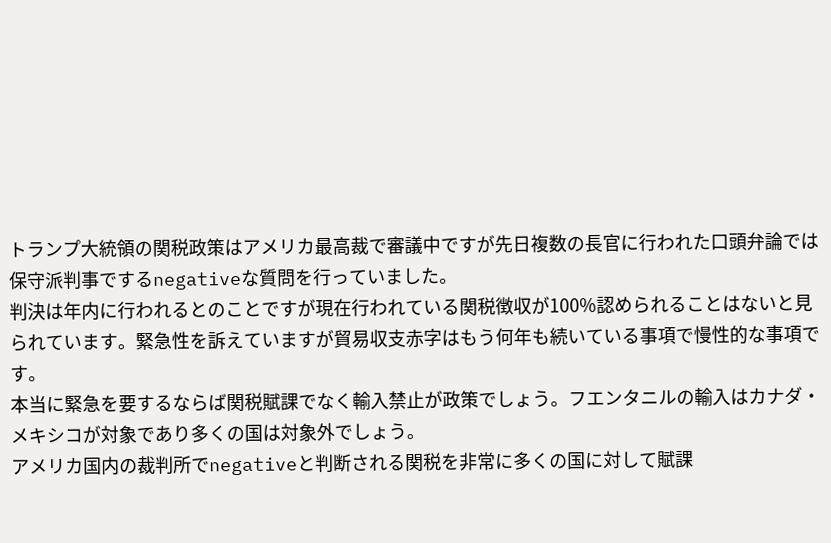トランプ大統領の関税政策はアメリカ最高裁で審議中ですが先日複数の長官に行われた口頭弁論では保守派判事でするnegativeな質問を行っていました。
判決は年内に行われるとのことですが現在行われている関税徴収が100%認められることはないと見られています。緊急性を訴えていますが貿易収支赤字はもう何年も続いている事項で慢性的な事項です。
本当に緊急を要するならば関税賦課でなく輸入禁止が政策でしょう。フエンタニルの輸入はカナダ・メキシコが対象であり多くの国は対象外でしょう。
アメリカ国内の裁判所でnegativeと判断される関税を非常に多くの国に対して賦課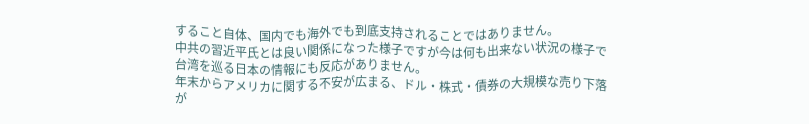すること自体、国内でも海外でも到底支持されることではありません。
中共の習近平氏とは良い関係になった様子ですが今は何も出来ない状況の様子で台湾を巡る日本の情報にも反応がありません。
年末からアメリカに関する不安が広まる、ドル・株式・債券の大規模な売り下落が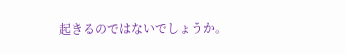起きるのではないでしょうか。